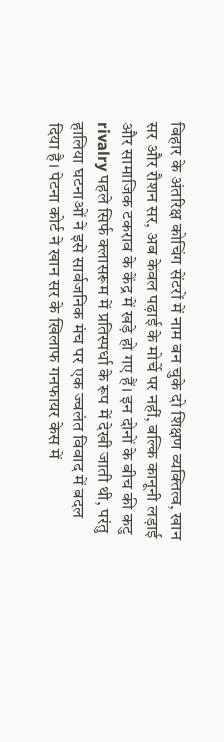बिहार के अंतरिक्ष कोचिंग सेंटरों में नाम बन चुके दो शिक्षण व्यक्तित्व, खान सर और रौशन सर, अब केवल पढ़ाई के मोर्चे पर नहीं, बल्कि कानूनी लड़ाई और सामाजिक टकराव के केंद्र में खड़े हो गए हैं। इन दोनों के बीच की कटु rivalry पहले सिर्फ क्लासरूम में प्रतिस्पर्धा के रूप में देखी जाती थी, परंतु हालिया घटनाओं ने इसे सार्वजनिक मंच पर एक ज्वलंत विवाद में बदल दिया है। पेटना कोर्ट ने खान सर के खिलाफ गनफायर केस में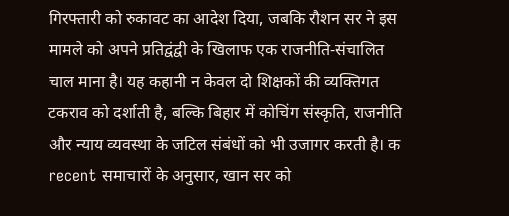गिरफ्तारी को रुकावट का आदेश दिया, जबकि रौशन सर ने इस मामले को अपने प्रतिद्वंद्वी के खिलाफ एक राजनीति‑संचालित चाल माना है। यह कहानी न केवल दो शिक्षकों की व्यक्तिगत टकराव को दर्शाती है, बल्कि बिहार में कोचिंग संस्कृति, राजनीति और न्याय व्यवस्था के जटिल संबंधों को भी उजागर करती है। क recent समाचारों के अनुसार, खान सर को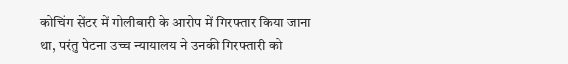कोचिंग सेंटर में गोलीबारी के आरोप में गिरफ्तार किया जाना था, परंतु पेटना उच्च न्यायालय ने उनकी गिरफ्तारी को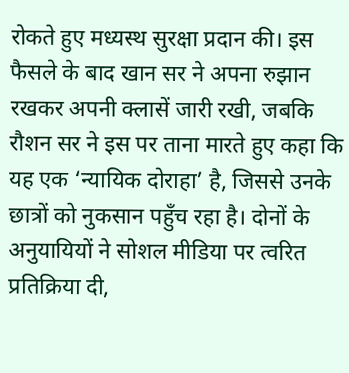रोकते हुए मध्यस्थ सुरक्षा प्रदान की। इस फैसले के बाद खान सर ने अपना रुझान रखकर अपनी क्लासें जारी रखी, जबकि रौशन सर ने इस पर ताना मारते हुए कहा कि यह एक ‘न्यायिक दोराहा’ है, जिससे उनके छात्रों को नुकसान पहुँच रहा है। दोनों के अनुयायियों ने सोशल मीडिया पर त्वरित प्रतिक्रिया दी,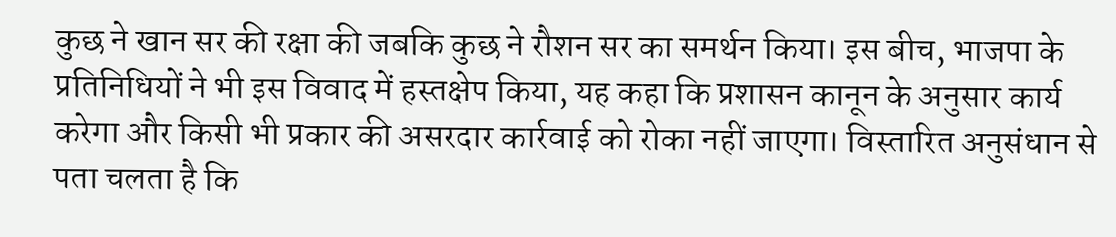कुछ ने खान सर की रक्षा की जबकि कुछ ने रौशन सर का समर्थन किया। इस बीच, भाजपा के प्रतिनिधियों ने भी इस विवाद में हस्तक्षेप किया, यह कहा कि प्रशासन कानून के अनुसार कार्य करेगा और किसी भी प्रकार की असरदार कार्रवाई को रोका नहीं जाएगा। विस्तारित अनुसंधान से पता चलता है कि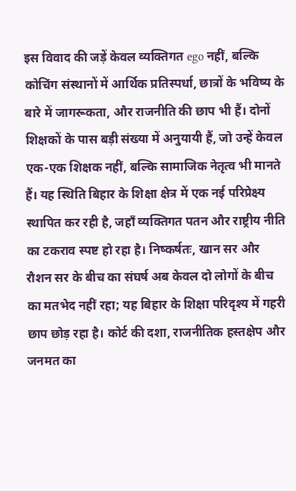इस विवाद की जड़ें केवल व्यक्तिगत ego नहीं, बल्कि कोचिंग संस्थानों में आर्थिक प्रतिस्पर्धा, छात्रों के भविष्य के बारे में जागरूकता, और राजनीति की छाप भी हैं। दोनों शिक्षकों के पास बड़ी संख्या में अनुयायी हैं, जो उन्हें केवल एक-एक शिक्षक नहीं, बल्कि सामाजिक नेतृत्व भी मानते हैं। यह स्थिति बिहार के शिक्षा क्षेत्र में एक नई परिप्रेक्ष्य स्थापित कर रही है, जहाँ व्यक्तिगत पतन और राष्ट्रीय नीति का टकराव स्पष्ट हो रहा है। निष्कर्षतः, खान सर और रौशन सर के बीच का संघर्ष अब केवल दो लोगों के बीच का मतभेद नहीं रहा; यह बिहार के शिक्षा परिदृश्य में गहरी छाप छोड़ रहा है। कोर्ट की दशा, राजनीतिक हस्तक्षेप और जनमत का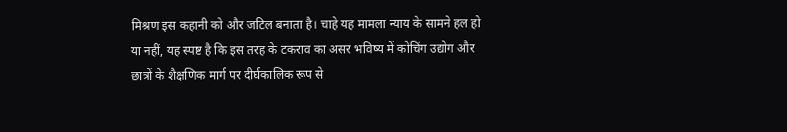मिश्रण इस कहानी को और जटिल बनाता है। चाहे यह मामला न्याय के सामने हल हो या नहीं, यह स्पष्ट है कि इस तरह के टकराव का असर भविष्य में कोचिंग उद्योग और छात्रों के शैक्षणिक मार्ग पर दीर्घकालिक रूप से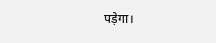पड़ेगा।